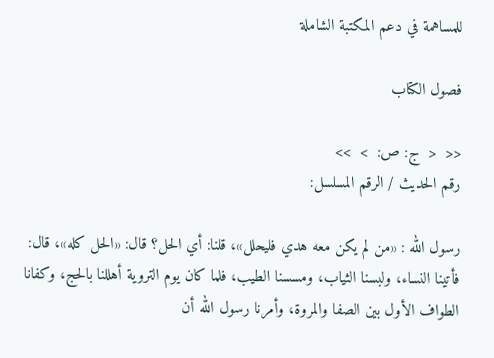للمساهمة في دعم المكتبة الشاملة

فصول الكتاب

<<  <  ج: ص:  >  >>
رقم الحديث / الرقم المسلسل:

رسول الله : «من لم يكن معه هدي فليحلل»، قلنا: أي الحل؟ قال: «الحل كله»، قال: فأتينا النساء، ولبسنا الثياب، ومسسنا الطيب، فلما كان يوم التروية أهللنا بالحج، وكفانا الطواف الأول بين الصفا والمروة، وأمرنا رسول الله أن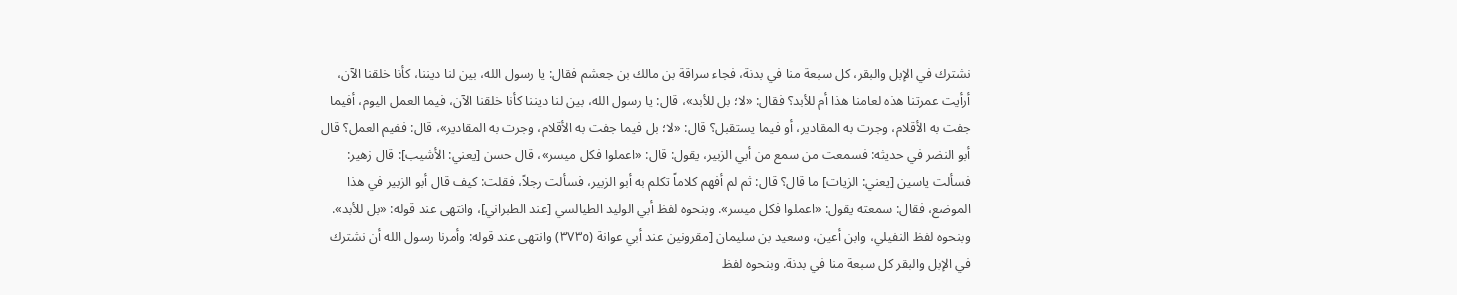نشترك في الإبل والبقر، كل سبعة منا في بدنة، فجاء سراقة بن مالك بن جعشم فقال: يا رسول الله، بين لنا ديننا، كأنا خلقنا الآن، أرأيت عمرتنا هذه لعامنا هذا أم للأبد؟ فقال: «لا؛ بل للأبد»، قال: يا رسول الله، بين لنا ديننا كأنا خلقنا الآن، فيما العمل اليوم، أفيما جفت به الأقلام، وجرت به المقادير، أو فيما يستقبل؟ قال: «لا؛ بل فيما جفت به الأقلام، وجرت به المقادير»، قال: ففيم العمل؟ قال أبو النضر في حديثه: فسمعت من سمع من أبي الزبير، يقول: قال: «اعملوا فكل ميسر»، قال حسن [يعني: الأشيب]: قال زهير: فسألت ياسين [يعني: الزيات] ما قال؟ قال: ثم لم أفهم كلاماً تكلم به أبو الزبير، فسألت رجلاً، فقلت: كيف قال أبو الزبير في هذا الموضع، فقال: سمعته يقول: «اعملوا فكل ميسر». وبنحوه لفظ أبي الوليد الطيالسي [عند الطبراني]، وانتهى عند قوله: «بل للأبد». وبنحوه لفظ النفيلي، وابن أعين، وسعيد بن سليمان [مقرونين عند أبي عوانة (٣٧٣٥) وانتهى عند قوله: وأمرنا رسول الله أن نشترك في الإبل والبقر كل سبعة منا في بدنة. وبنحوه لفظ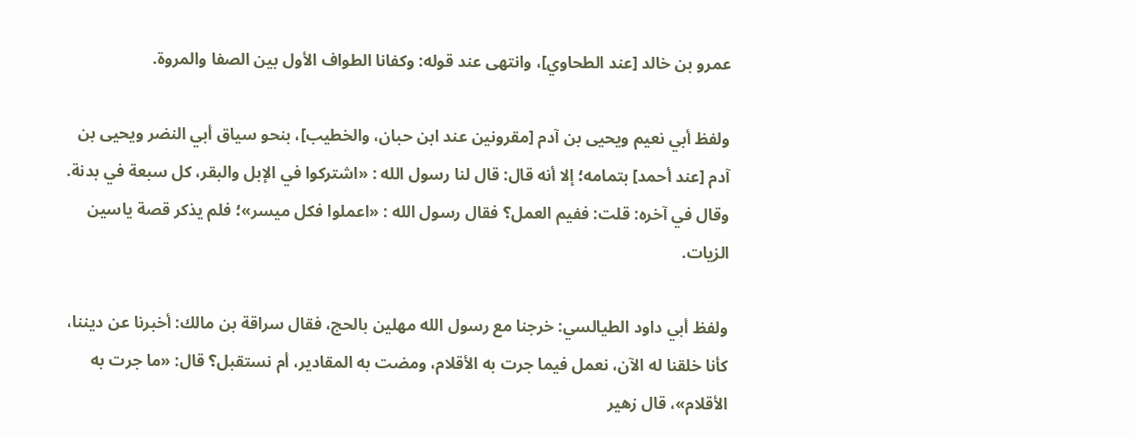عمرو بن خالد [عند الطحاوي]، وانتهى عند قوله: وكفانا الطواف الأول بين الصفا والمروة.

ولفظ أبي نعيم ويحيى بن آدم [مقرونين عند ابن حبان، والخطيب]، بنحو سياق أبي النضر ويحيى بن آدم [عند أحمد] بتمامه؛ إلا أنه قال: قال لنا رسول الله : «اشتركوا في الإبل والبقر، كل سبعة في بدنة. وقال في آخره: قلت: ففيم العمل؟ فقال رسول الله : «اعملوا فكل ميسر»؛ فلم يذكر قصة ياسين الزيات.

ولفظ أبي داود الطيالسي: خرجنا مع رسول الله مهلين بالحج، فقال سراقة بن مالك: أخبرنا عن ديننا، كأنا خلقنا له الآن، نعمل فيما جرت به الأقلام، ومضت به المقادير، أم نستقبل؟ قال: «ما جرت به الأقلام»، قال زهير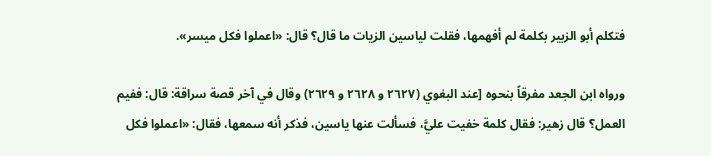فتكلم أبو الزبير بكلمة لم أفهمها، فقلت لياسين الزيات ما قال؟ قال: «اعملوا فكل ميسر».

ورواه ابن الجعد مفرقاً بنحوه [عند البغوي (٢٦٢٧ و ٢٦٢٨ و ٢٦٢٩) وقال في آخر قصة سراقة: قال: ففيم العمل؟ قال زهير: فقال كلمة خفيت عليَّ، فسألت عنها ياسين، فذكر أنه سمعها، فقال: «اعملوا فكل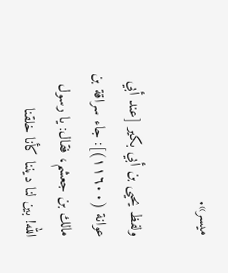ميسر».

ولفظ يحيى بن أبي بكير [عند أبي عوانة (١١٦٠٠)]: جاء سراقة بن مالك بن جعشم، فقال: يا رسول الله! بين لنا ديننا كأنا خلقنا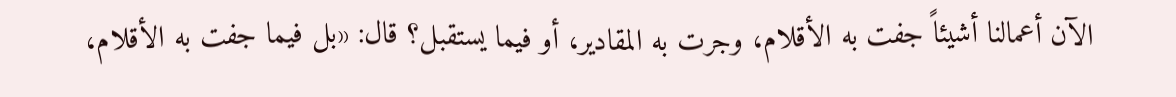الآن أعمالنا أشيئاً جفت به الأقلام، وجرت به المقادير، أو فيما يستقبل؟ قال: «بل فيما جفت به الأقلام،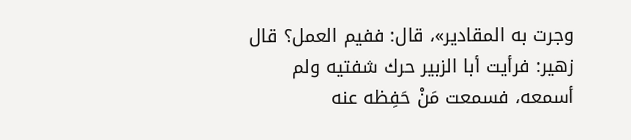وجرت به المقادير»، قال: ففيم العمل؟ قال زهير: فرأيت أبا الزبير حرك شفتيه ولم أسمعه، فسمعت مَنْ حَفِظه عنه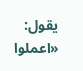يقول: «اعملوا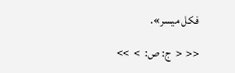فكل ميسر».

<<  <  ج: ص:  >  >>